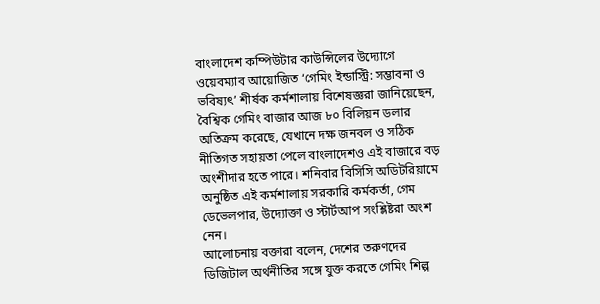বাংলাদেশ কম্পিউটার কাউন্সিলের উদ্যোগে ওয়েবম্যাব আয়োজিত ‘গেমিং ইন্ডাস্ট্রি: সম্ভাবনা ও ভবিষ্যৎ’ শীর্ষক কর্মশালায় বিশেষজ্ঞরা জানিয়েছেন, বৈশ্বিক গেমিং বাজার আজ ৮০ বিলিয়ন ডলার অতিক্রম করেছে, যেখানে দক্ষ জনবল ও সঠিক নীতিগত সহায়তা পেলে বাংলাদেশও এই বাজারে বড় অংশীদার হতে পারে। শনিবার বিসিসি অডিটরিয়ামে অনুষ্ঠিত এই কর্মশালায় সরকারি কর্মকর্তা, গেম ডেভেলপার, উদ্যোক্তা ও স্টার্টআপ সংশ্লিষ্টরা অংশ নেন।
আলোচনায় বক্তারা বলেন, দেশের তরুণদের ডিজিটাল অর্থনীতির সঙ্গে যুক্ত করতে গেমিং শিল্প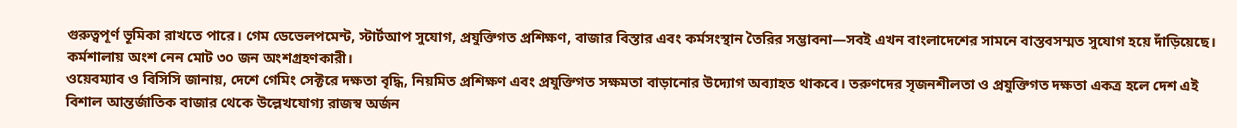গুরুত্বপূর্ণ ভূমিকা রাখতে পারে। গেম ডেভেলপমেন্ট, স্টার্টআপ সুযোগ, প্রযুক্তিগত প্রশিক্ষণ, বাজার বিস্তার এবং কর্মসংস্থান তৈরির সম্ভাবনা—সবই এখন বাংলাদেশের সামনে বাস্তবসম্মত সুযোগ হয়ে দাঁড়িয়েছে। কর্মশালায় অংশ নেন মোট ৩০ জন অংশগ্রহণকারী।
ওয়েবম্যাব ও বিসিসি জানায়, দেশে গেমিং সেক্টরে দক্ষতা বৃদ্ধি, নিয়মিত প্রশিক্ষণ এবং প্রযুক্তিগত সক্ষমতা বাড়ানোর উদ্যোগ অব্যাহত থাকবে। তরুণদের সৃজনশীলতা ও প্রযুক্তিগত দক্ষতা একত্র হলে দেশ এই বিশাল আন্তর্জাতিক বাজার থেকে উল্লেখযোগ্য রাজস্ব অর্জন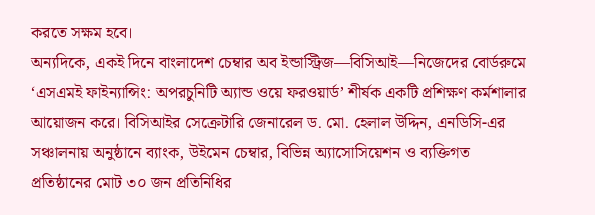করতে সক্ষম হবে।
অন্যদিকে, একই দিনে বাংলাদেশ চেম্বার অব ইন্ডাস্ট্রিজ—বিসিআই—নিজেদের বোর্ডরুমে ‘এসএমই ফাইন্যান্সিং: অপরচুনিটি অ্যান্ড ওয়ে ফরওয়ার্ড’ শীর্ষক একটি প্রশিক্ষণ কর্মশালার আয়োজন করে। বিসিআইর সেক্রেটারি জেনারেল ড. মো. হেলাল উদ্দিন, এনডিসি-এর সঞ্চালনায় অনুষ্ঠানে ব্যাংক, উইমেন চেম্বার, বিভিন্ন অ্যাসোসিয়েশন ও ব্যক্তিগত প্রতিষ্ঠানের মোট ৩০ জন প্রতিনিধির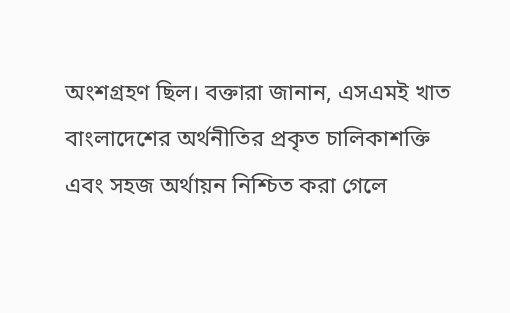অংশগ্রহণ ছিল। বক্তারা জানান, এসএমই খাত বাংলাদেশের অর্থনীতির প্রকৃত চালিকাশক্তি এবং সহজ অর্থায়ন নিশ্চিত করা গেলে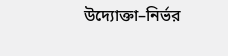উদ্যোক্তা–নির্ভর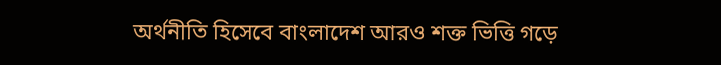অর্থনীতি হিসেবে বাংলাদেশ আরও শক্ত ভিত্তি গড়ে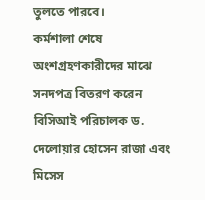তুলতে পারবে।
কর্মশালা শেষে অংশগ্রহণকারীদের মাঝে সনদপত্র বিতরণ করেন বিসিআই পরিচালক ড. দেলোয়ার হোসেন রাজা এবং মিসেস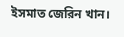ইসমাত জেরিন খান।